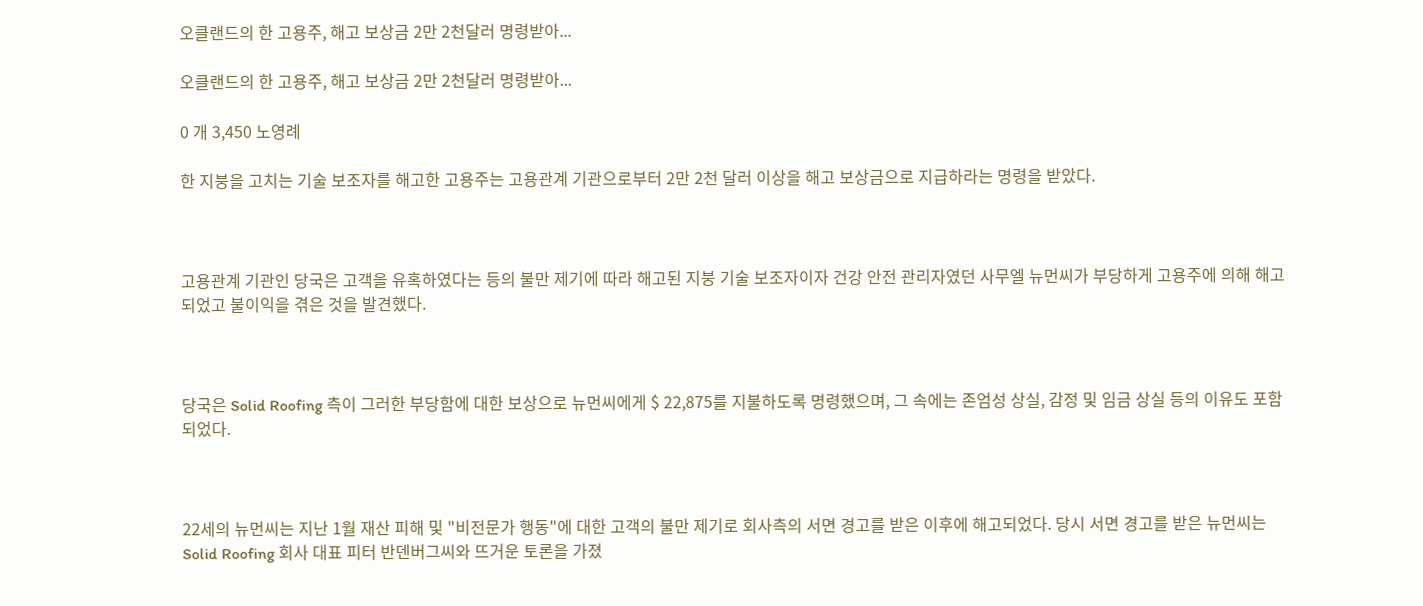오클랜드의 한 고용주, 해고 보상금 2만 2천달러 명령받아...

오클랜드의 한 고용주, 해고 보상금 2만 2천달러 명령받아...

0 개 3,450 노영례

한 지붕을 고치는 기술 보조자를 해고한 고용주는 고용관계 기관으로부터 2만 2천 달러 이상을 해고 보상금으로 지급하라는 명령을 받았다.



고용관계 기관인 당국은 고객을 유혹하였다는 등의 불만 제기에 따라 해고된 지붕 기술 보조자이자 건강 안전 관리자였던 사무엘 뉴먼씨가 부당하게 고용주에 의해 해고되었고 불이익을 겪은 것을 발견했다.



당국은 Solid Roofing 측이 그러한 부당함에 대한 보상으로 뉴먼씨에게 $ 22,875를 지불하도록 명령했으며, 그 속에는 존엄성 상실, 감정 및 임금 상실 등의 이유도 포함되었다.



22세의 뉴먼씨는 지난 1월 재산 피해 및 "비전문가 행동"에 대한 고객의 불만 제기로 회사측의 서면 경고를 받은 이후에 해고되었다. 당시 서면 경고를 받은 뉴먼씨는 Solid Roofing 회사 대표 피터 반덴버그씨와 뜨거운 토론을 가졌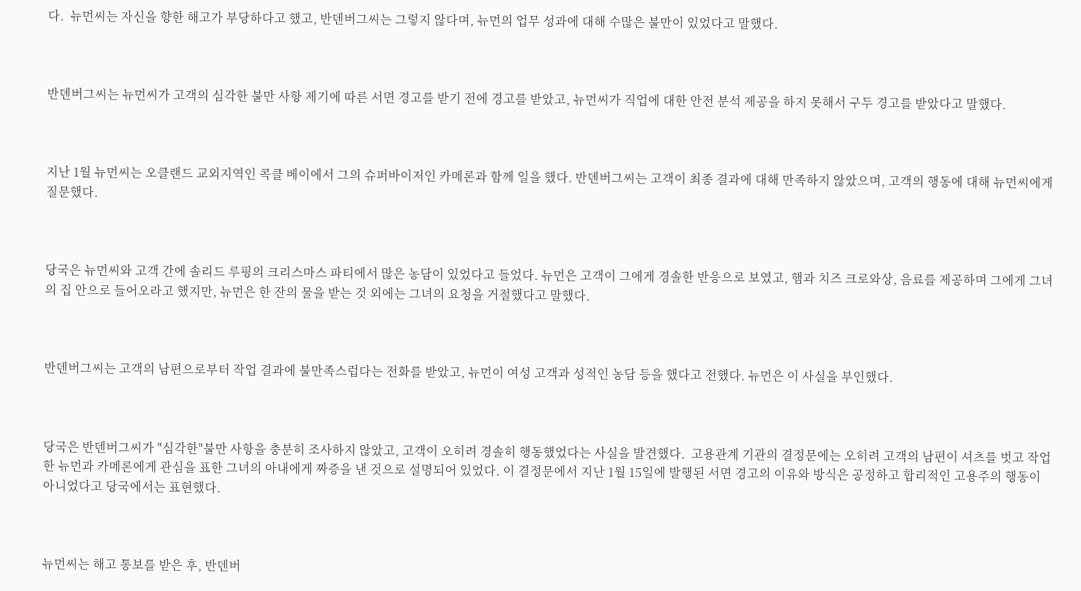다.  뉴먼씨는 자신을 향한 해고가 부당하다고 했고, 반덴버그씨는 그렇지 않다며, 뉴먼의 업무 성과에 대해 수많은 불만이 있었다고 말했다.



반덴버그씨는 뉴먼씨가 고객의 심각한 불만 사항 제기에 따른 서면 경고를 받기 전에 경고를 받았고, 뉴먼씨가 직업에 대한 안전 분석 제공을 하지 못해서 구두 경고를 받았다고 말했다.



지난 1월 뉴먼씨는 오클랜드 교외지역인 콕클 베이에서 그의 슈퍼바이저인 카메론과 함께 일을 했다. 반덴버그씨는 고객이 최종 결과에 대해 만족하지 않았으며, 고객의 행동에 대해 뉴먼씨에게 질문했다.



당국은 뉴먼씨와 고객 간에 솔리드 루핑의 크리스마스 파티에서 많은 농담이 있었다고 들었다. 뉴먼은 고객이 그에게 경솔한 반응으로 보였고, 햄과 치즈 크로와상, 음료를 제공하며 그에게 그녀의 집 안으로 들어오라고 했지만, 뉴먼은 한 잔의 물을 받는 것 외에는 그녀의 요청을 거절했다고 말했다.



반덴버그씨는 고객의 남편으로부터 작업 결과에 불만족스럽다는 전화를 받았고, 뉴먼이 여성 고객과 성적인 농담 등을 했다고 전했다. 뉴먼은 이 사실을 부인했다.



당국은 반덴버그씨가 "심각한"불만 사항을 충분히 조사하지 않았고, 고객이 오히려 경솔히 행동했었다는 사실을 발견했다.  고용관계 기관의 결정문에는 오히려 고객의 남편이 셔츠를 벗고 작업한 뉴먼과 카메론에게 관심을 표한 그녀의 아내에게 짜증을 낸 것으로 설명되어 있었다. 이 결정문에서 지난 1월 15일에 발행된 서면 경고의 이유와 방식은 공정하고 합리적인 고용주의 행동이 아니었다고 당국에서는 표현했다.



뉴먼씨는 해고 통보를 받은 후, 반덴버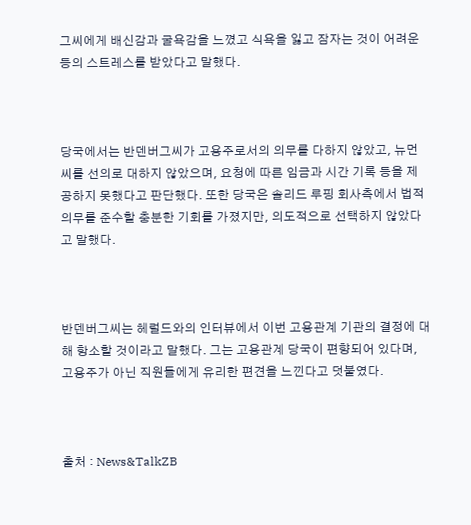그씨에게 배신감과 굴욕감을 느꼈고 식욕을 잃고 잠자는 것이 어려운 등의 스트레스를 받았다고 말했다.



당국에서는 반덴버그씨가 고용주로서의 의무를 다하지 않았고, 뉴먼씨를 선의로 대하지 않았으며, 요청에 따른 임금과 시간 기록 등을 제공하지 못했다고 판단했다. 또한 당국은 솔리드 루핑 회사측에서 법적 의무를 준수할 충분한 기회를 가졌지만, 의도적으로 선택하지 않았다고 말했다.



반덴버그씨는 헤럴드와의 인터뷰에서 이번 고용관계 기관의 결정에 대해 항소할 것이라고 말했다. 그는 고용관계 당국이 편향되어 있다며, 고용주가 아닌 직원들에게 유리한 편견을 느낀다고 덧붙였다.



출처 : News&TalkZB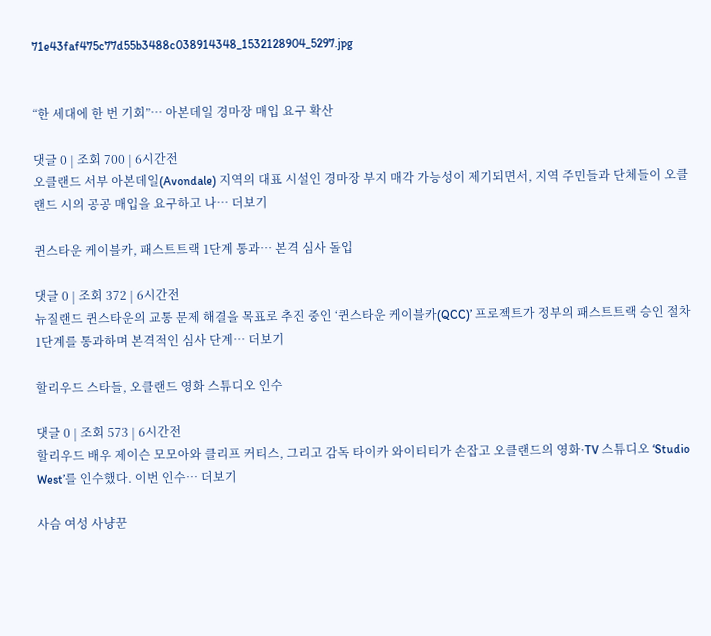71e43faf475c77d55b3488c038914348_1532128904_5297.jpg


“한 세대에 한 번 기회”… 아본데일 경마장 매입 요구 확산

댓글 0 | 조회 700 | 6시간전
오클랜드 서부 아본데일(Avondale) 지역의 대표 시설인 경마장 부지 매각 가능성이 제기되면서, 지역 주민들과 단체들이 오클랜드 시의 공공 매입을 요구하고 나… 더보기

퀸스타운 케이블카, 패스트트랙 1단계 통과… 본격 심사 돌입

댓글 0 | 조회 372 | 6시간전
뉴질랜드 퀸스타운의 교통 문제 해결을 목표로 추진 중인 ‘퀸스타운 케이블카(QCC)’ 프로젝트가 정부의 패스트트랙 승인 절차 1단계를 통과하며 본격적인 심사 단계… 더보기

할리우드 스타들, 오클랜드 영화 스튜디오 인수

댓글 0 | 조회 573 | 6시간전
할리우드 배우 제이슨 모모아와 클리프 커티스, 그리고 감독 타이카 와이티티가 손잡고 오클랜드의 영화·TV 스튜디오 ‘Studio West’를 인수했다. 이번 인수… 더보기

사슴 여성 사냥꾼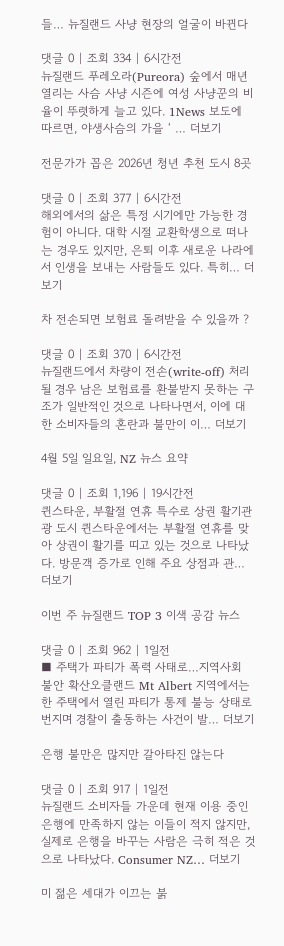들… 뉴질랜드 사냥 현장의 얼굴이 바뀐다

댓글 0 | 조회 334 | 6시간전
뉴질랜드 푸레오라(Pureora) 숲에서 매년 열리는 사슴 사냥 시즌에 여성 사냥꾼의 비율이 뚜렷하게 늘고 있다. 1News 보도에 따르면, 야생사슴의 가을 ‘ … 더보기

전문가가 꼽은 2026년 청년 추천 도시 8곳

댓글 0 | 조회 377 | 6시간전
해외에서의 삶은 특정 시기에만 가능한 경험이 아니다. 대학 시절 교환학생으로 떠나는 경우도 있지만, 은퇴 이후 새로운 나라에서 인생을 보내는 사람들도 있다. 특히… 더보기

차 전손되면 보험료 돌려받을 수 있을까 ?

댓글 0 | 조회 370 | 6시간전
뉴질랜드에서 차량이 전손(write-off) 처리될 경우 남은 보험료를 환불받지 못하는 구조가 일반적인 것으로 나타나면서, 이에 대한 소비자들의 혼란과 불만이 이… 더보기

4월 5일 일요일, NZ 뉴스 요약

댓글 0 | 조회 1,196 | 19시간전
퀸스타운, 부활절 연휴 특수로 상권 활기관광 도시 퀸스타운에서는 부활절 연휴를 맞아 상권이 활기를 띠고 있는 것으로 나타났다. 방문객 증가로 인해 주요 상점과 관… 더보기

이번 주 뉴질랜드 TOP 3 이색 공감 뉴스

댓글 0 | 조회 962 | 1일전
■ 주택가 파티가 폭력 사태로…지역사회 불안 확산오클랜드 Mt Albert 지역에서는 한 주택에서 열린 파티가 통제 불능 상태로 번지며 경찰이 출동하는 사건이 발… 더보기

은행 불만은 많지만 갈아타진 않는다

댓글 0 | 조회 917 | 1일전
뉴질랜드 소비자들 가운데 현재 이용 중인 은행에 만족하지 않는 이들이 적지 않지만, 실제로 은행을 바꾸는 사람은 극히 적은 것으로 나타났다. Consumer NZ… 더보기

미 젊은 세대가 이끄는 붉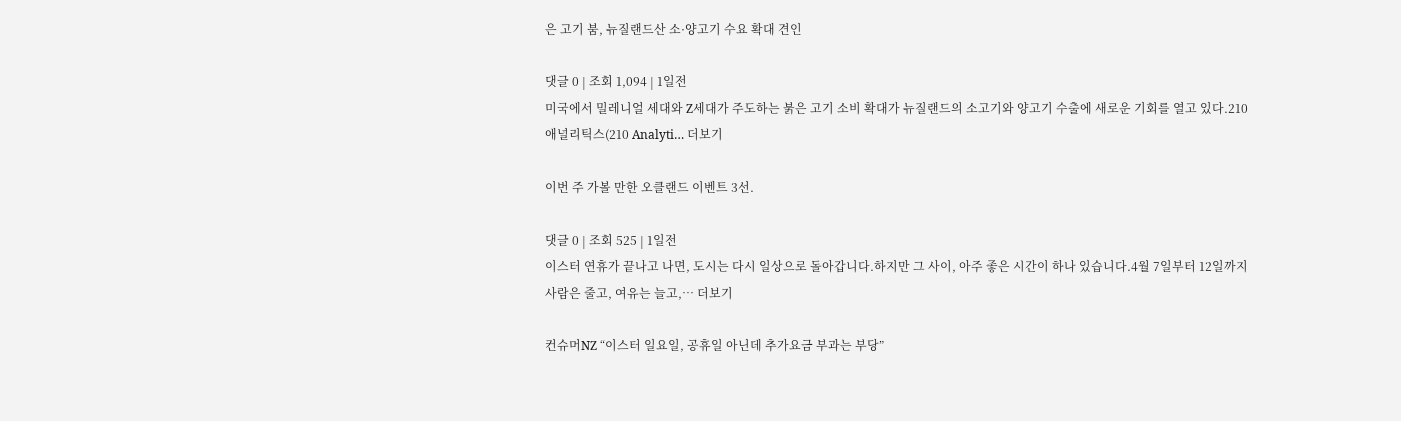은 고기 붐, 뉴질랜드산 소·양고기 수요 확대 견인

댓글 0 | 조회 1,094 | 1일전
미국에서 밀레니얼 세대와 Z세대가 주도하는 붉은 고기 소비 확대가 뉴질랜드의 소고기와 양고기 수출에 새로운 기회를 열고 있다.210애널리틱스(210 Analyti… 더보기

이번 주 가볼 만한 오클랜드 이벤트 3선.

댓글 0 | 조회 525 | 1일전
이스터 연휴가 끝나고 나면, 도시는 다시 일상으로 돌아갑니다.하지만 그 사이, 아주 좋은 시간이 하나 있습니다.4월 7일부터 12일까지사람은 줄고, 여유는 늘고,… 더보기

컨슈머NZ “이스터 일요일, 공휴일 아닌데 추가요금 부과는 부당”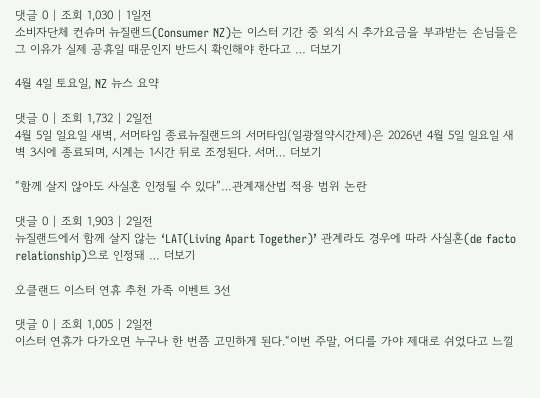댓글 0 | 조회 1,030 | 1일전
소비자단체 컨슈머 뉴질랜드(Consumer NZ)는 이스터 기간 중 외식 시 추가요금을 부과받는 손님들은 그 이유가 실제 공휴일 때문인지 반드시 확인해야 한다고 … 더보기

4월 4일 토요일, NZ 뉴스 요약

댓글 0 | 조회 1,732 | 2일전
4월 5일 일요일 새벽, 서머타임 종료뉴질랜드의 서머타임(일광절약시간제)은 2026년 4월 5일 일요일 새벽 3시에 종료되며, 시계는 1시간 뒤로 조정된다. 서머… 더보기

“함께 살지 않아도 사실혼 인정될 수 있다”…관계재산법 적용 범위 논란

댓글 0 | 조회 1,903 | 2일전
뉴질랜드에서 함께 살지 않는 ‘LAT(Living Apart Together)’ 관계라도 경우에 따라 사실혼(de facto relationship)으로 인정돼 … 더보기

오클랜드 이스터 연휴 추천 가족 이벤트 3선

댓글 0 | 조회 1,005 | 2일전
이스터 연휴가 다가오면 누구나 한 번쯤 고민하게 된다.“이번 주말, 어디를 가야 제대로 쉬었다고 느낄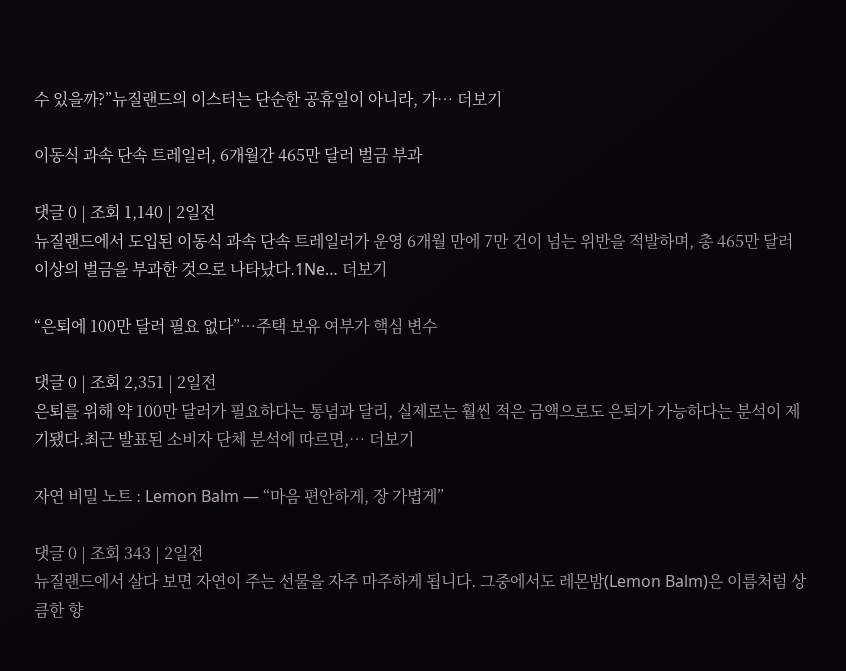수 있을까?”뉴질랜드의 이스터는 단순한 공휴일이 아니라, 가… 더보기

이동식 과속 단속 트레일러, 6개월간 465만 달러 벌금 부과

댓글 0 | 조회 1,140 | 2일전
뉴질랜드에서 도입된 이동식 과속 단속 트레일러가 운영 6개월 만에 7만 건이 넘는 위반을 적발하며, 총 465만 달러 이상의 벌금을 부과한 것으로 나타났다.1Ne… 더보기

“은퇴에 100만 달러 필요 없다”…주택 보유 여부가 핵심 변수

댓글 0 | 조회 2,351 | 2일전
은퇴를 위해 약 100만 달러가 필요하다는 통념과 달리, 실제로는 훨씬 적은 금액으로도 은퇴가 가능하다는 분석이 제기됐다.최근 발표된 소비자 단체 분석에 따르면,… 더보기

자연 비밀 노트 : Lemon Balm — “마음 편안하게, 장 가볍게”

댓글 0 | 조회 343 | 2일전
뉴질랜드에서 살다 보면 자연이 주는 선물을 자주 마주하게 됩니다. 그중에서도 레몬밤(Lemon Balm)은 이름처럼 상큼한 향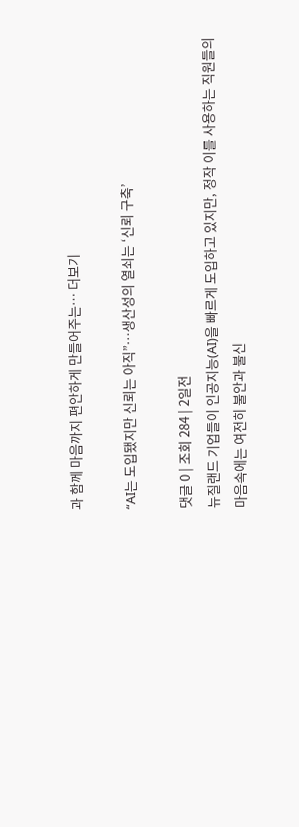과 함께 마음까지 편안하게 만들어주는… 더보기

“AI는 도입됐지만 신뢰는 아직”…생산성의 열쇠는 ‘신뢰 구축’

댓글 0 | 조회 284 | 2일전
뉴질랜드 기업들이 인공지능(AI)을 빠르게 도입하고 있지만, 정작 이를 사용하는 직원들의 마음속에는 여전히 불안과 불신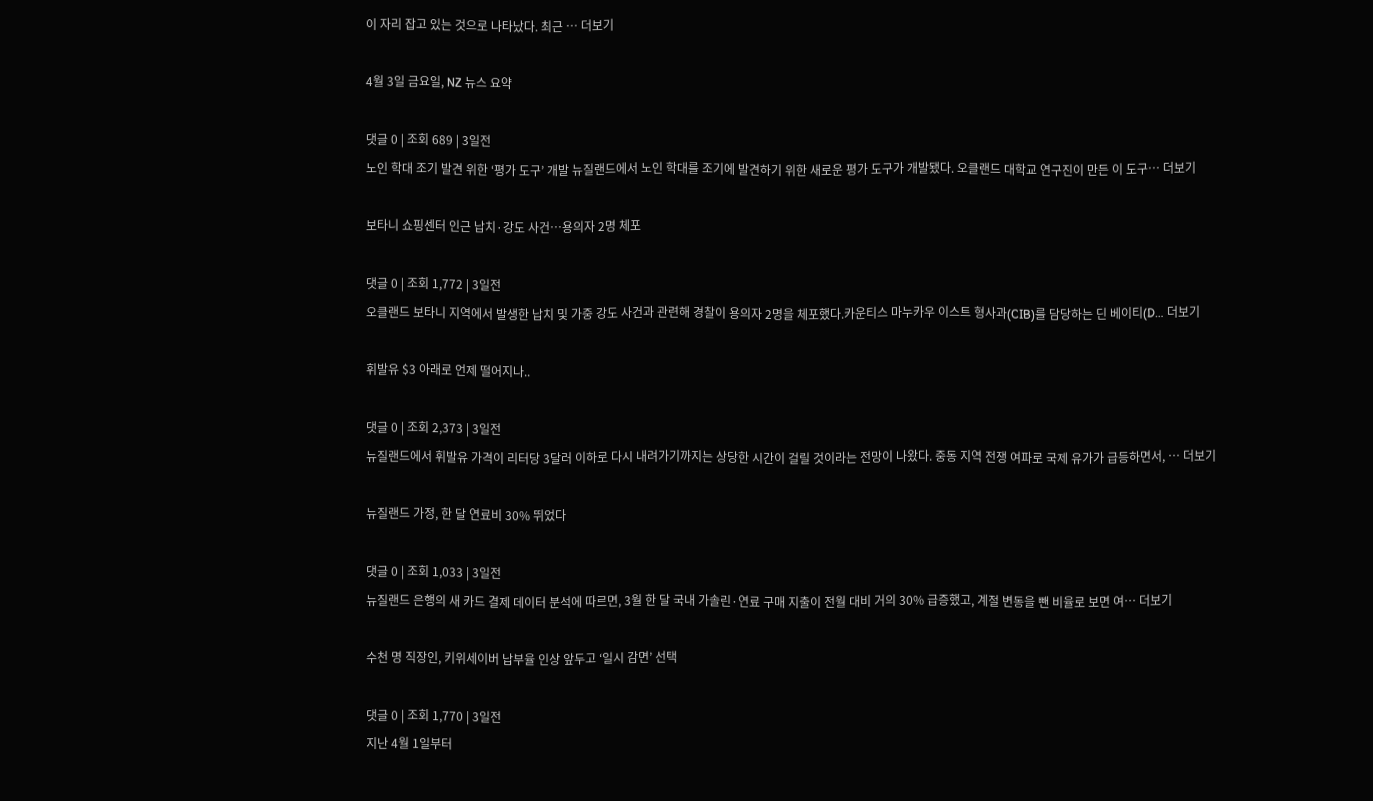이 자리 잡고 있는 것으로 나타났다. 최근 … 더보기

4월 3일 금요일, NZ 뉴스 요약

댓글 0 | 조회 689 | 3일전
노인 학대 조기 발견 위한 ‘평가 도구’ 개발 뉴질랜드에서 노인 학대를 조기에 발견하기 위한 새로운 평가 도구가 개발됐다. 오클랜드 대학교 연구진이 만든 이 도구… 더보기

보타니 쇼핑센터 인근 납치·강도 사건…용의자 2명 체포

댓글 0 | 조회 1,772 | 3일전
오클랜드 보타니 지역에서 발생한 납치 및 가중 강도 사건과 관련해 경찰이 용의자 2명을 체포했다.카운티스 마누카우 이스트 형사과(CIB)를 담당하는 딘 베이티(D… 더보기

휘발유 $3 아래로 언제 떨어지나..

댓글 0 | 조회 2,373 | 3일전
뉴질랜드에서 휘발유 가격이 리터당 3달러 이하로 다시 내려가기까지는 상당한 시간이 걸릴 것이라는 전망이 나왔다. 중동 지역 전쟁 여파로 국제 유가가 급등하면서, … 더보기

뉴질랜드 가정, 한 달 연료비 30% 뛰었다

댓글 0 | 조회 1,033 | 3일전
뉴질랜드 은행의 새 카드 결제 데이터 분석에 따르면, 3월 한 달 국내 가솔린·연료 구매 지출이 전월 대비 거의 30% 급증했고, 계절 변동을 뺀 비율로 보면 여… 더보기

수천 명 직장인, 키위세이버 납부율 인상 앞두고 ‘일시 감면’ 선택

댓글 0 | 조회 1,770 | 3일전
지난 4월 1일부터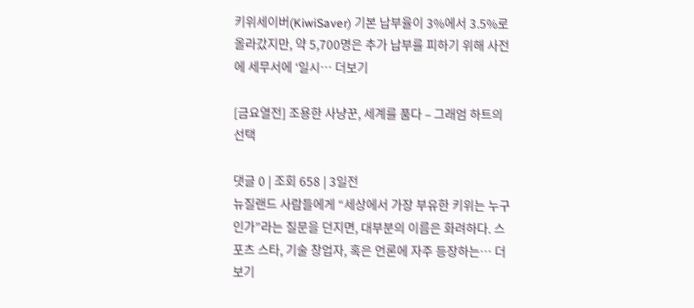키위세이버(KiwiSaver) 기본 납부율이 3%에서 3.5%로 올라갔지만, 약 5,700명은 추가 납부를 피하기 위해 사전에 세무서에 ‘일시… 더보기

[금요열전] 조용한 사냥꾼, 세계를 품다 – 그래엄 하트의 선택

댓글 0 | 조회 658 | 3일전
뉴질랜드 사람들에게 “세상에서 가장 부유한 키위는 누구인가”라는 질문을 던지면, 대부분의 이름은 화려하다. 스포츠 스타, 기술 창업자, 혹은 언론에 자주 등장하는… 더보기